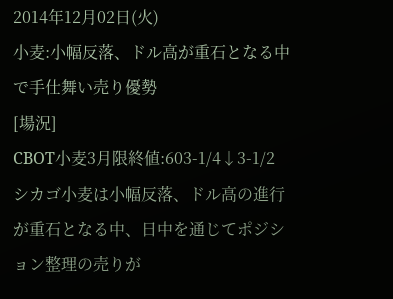2014年12月02日(火)
小麦:小幅反落、ドル高が重石となる中で手仕舞い売り優勢
[場況]
CBOT小麦3月限終値:603-1/4↓3-1/2
シカゴ小麦は小幅反落、ドル高の進行が重石となる中、日中を通じてポジション整理の売りが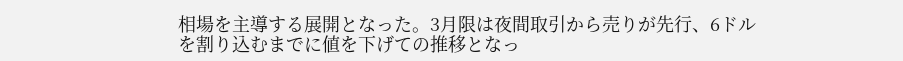相場を主導する展開となった。3月限は夜間取引から売りが先行、6ドルを割り込むまでに値を下げての推移となっ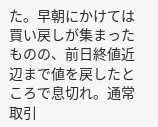た。早朝にかけては買い戻しが集まったものの、前日終値近辺まで値を戻したところで息切れ。通常取引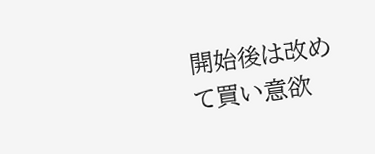開始後は改めて買い意欲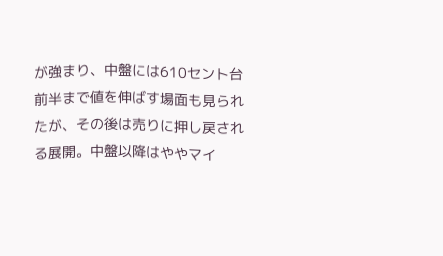が強まり、中盤には610セント台前半まで値を伸ばす場面も見られたが、その後は売りに押し戻される展開。中盤以降はややマイ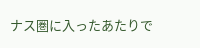ナス圏に入ったあたりで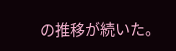の推移が続いた。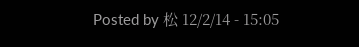Posted by 松 12/2/14 - 15:05